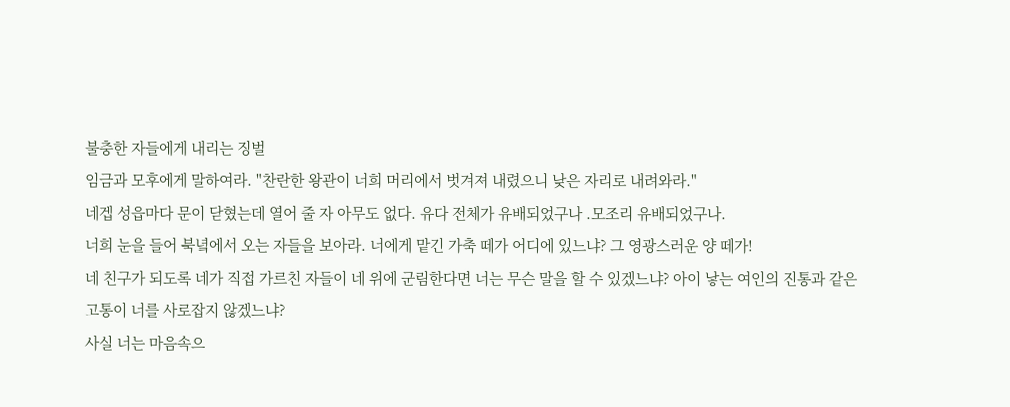불충한 자들에게 내리는 징벌
임금과 모후에게 말하여라. "찬란한 왕관이 너희 머리에서 벗겨져 내렸으니 낮은 자리로 내려와라."
네겝 성읍마다 문이 닫혔는데 열어 줄 자 아무도 없다. 유다 전체가 유배되었구나 .모조리 유배되었구나.
너희 눈을 들어 북녘에서 오는 자들을 보아라. 너에게 맡긴 가축 떼가 어디에 있느냐? 그 영광스러운 양 떼가!
네 친구가 되도록 네가 직접 가르친 자들이 네 위에 군림한다면 너는 무슨 말을 할 수 있겠느냐? 아이 낳는 여인의 진통과 같은 고통이 너를 사로잡지 않겠느냐?
사실 너는 마음속으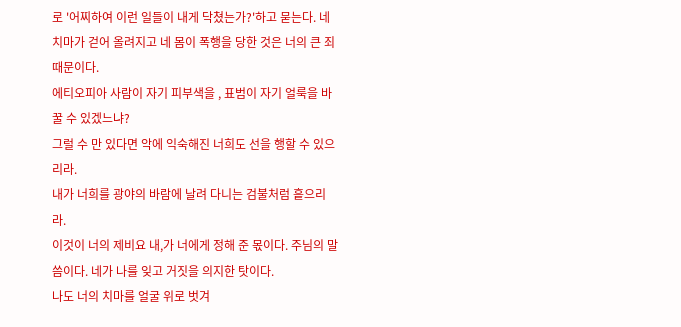로 '어찌하여 이런 일들이 내게 닥쳤는가?'하고 묻는다. 네 치마가 걷어 올려지고 네 몸이 폭행을 당한 것은 너의 큰 죄 때문이다.
에티오피아 사람이 자기 피부색을 , 표범이 자기 얼룩을 바꿀 수 있겠느냐?
그럴 수 만 있다면 악에 익숙해진 너희도 선을 행할 수 있으리라.
내가 너희를 광야의 바람에 날려 다니는 검불처럼 흩으리라.
이것이 너의 제비요 내,가 너에게 정해 준 몫이다. 주님의 말씀이다. 네가 나를 잊고 거짓을 의지한 탓이다.
나도 너의 치마를 얼굴 위로 벗겨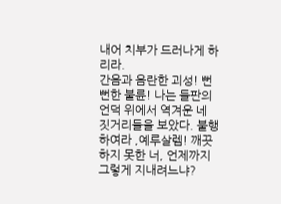내어 치부가 드러나게 하리라.
간음과 음란한 괴성! 뻔뻔한 불륜! 나는 들판의 언덕 위에서 역겨운 네 짓거리들을 보았다. 불행하여라 ,예루살렘! 깨끗하지 못한 너, 언제까지 그렇게 지내려느냐?